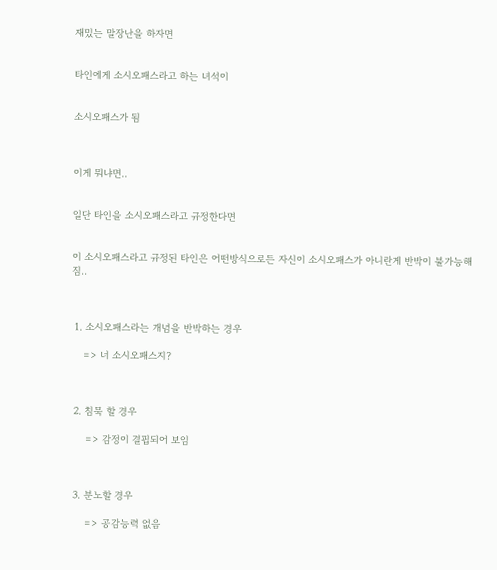재밌는 말장난을 하자면


타인에게 소시오패스라고 하는 녀석이


소시오패스가 됨



이게 뭐냐면..


일단 타인을 소시오패스라고 규정한다면


이 소시오패스라고 규정된 타인은 어떤방식으로든 자신이 소시오패스가 아니란게 반박이 불가능해짐..



 1. 소시오패스라는 개념을 반박하는 경우

    => 너 소시오패스지?



 2. 침묵 할 경우

     => 감정이 결핍되어 보임



 3. 분노할 경우

     => 공감능력 없음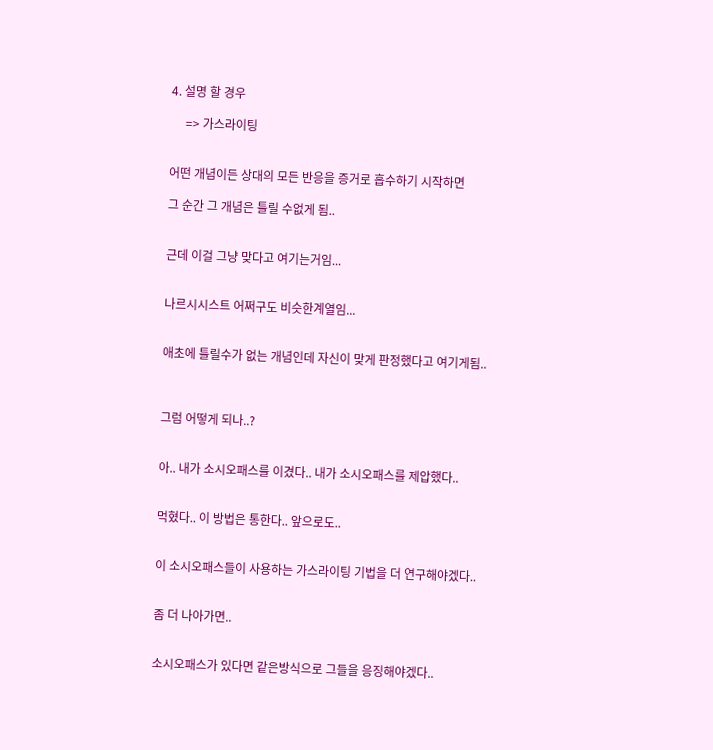4. 설명 할 경우

     => 가스라이팅


어떤 개념이든 상대의 모든 반응을 증거로 흡수하기 시작하면

그 순간 그 개념은 틀릴 수없게 됨..


근데 이걸 그냥 맞다고 여기는거임...


나르시시스트 어쩌구도 비슷한계열임...


애초에 틀릴수가 없는 개념인데 자신이 맞게 판정했다고 여기게됨..



그럼 어떻게 되나..?


아.. 내가 소시오패스를 이겼다.. 내가 소시오패스를 제압했다..


먹혔다.. 이 방법은 통한다.. 앞으로도..


이 소시오패스들이 사용하는 가스라이팅 기법을 더 연구해야겠다..


좀 더 나아가면..


소시오패스가 있다면 같은방식으로 그들을 응징해야겠다..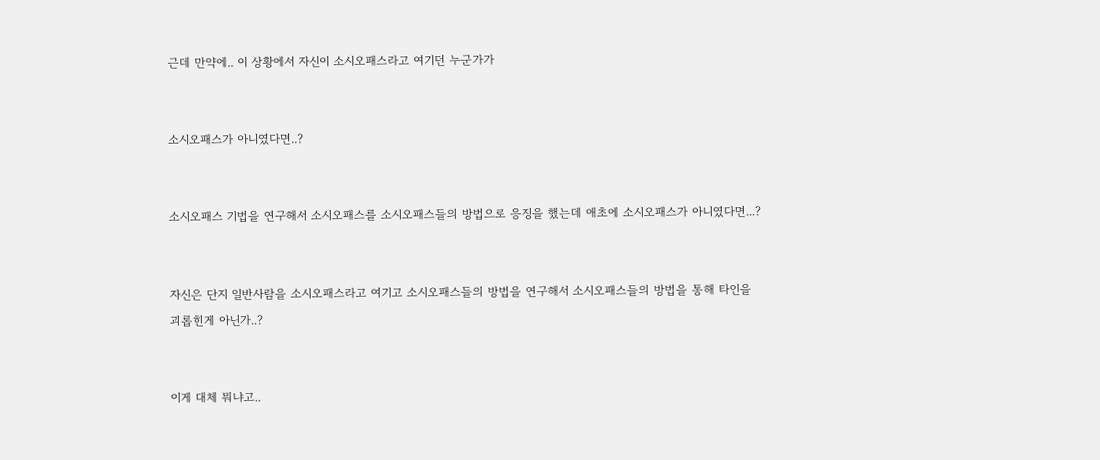근데 만약에.. 이 상황에서 자신이 소시오패스라고 여기던 누군가가


소시오패스가 아니였다면..?


소시오패스 기법을 연구해서 소시오패스를 소시오패스들의 방법으로 응징을 했는데 애초에 소시오패스가 아니였다면...?


자신은 단지 일반사람을 소시오패스라고 여기고 소시오패스들의 방법을 연구해서 소시오패스들의 방법을 통해 타인을 괴롭힌게 아닌가..?


이게 대체 뭐냐고..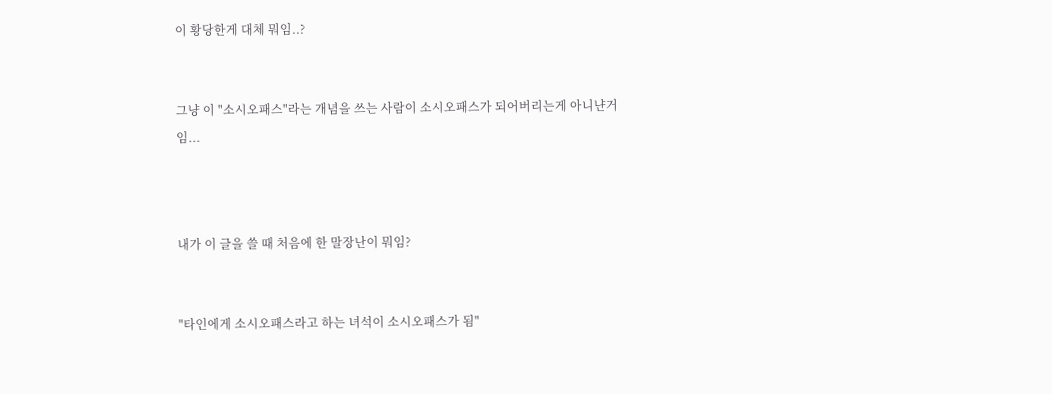이 황당한게 대체 뭐임..?


그냥 이 "소시오패스"라는 개념을 쓰는 사람이 소시오패스가 되어버리는게 아니냔거임...



내가 이 글을 쓸 때 처음에 한 말장난이 뭐임?


"타인에게 소시오패스라고 하는 녀석이 소시오패스가 됨"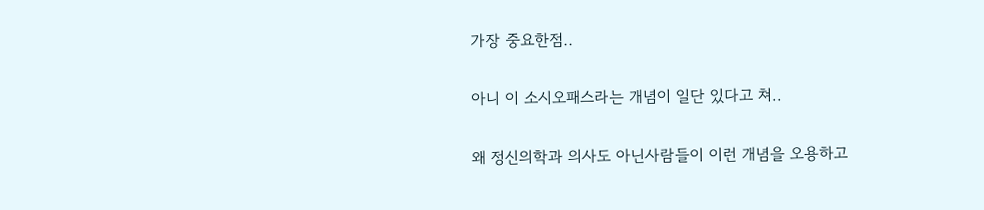가장 중요한점..


아니 이 소시오패스라는 개념이 일단 있다고 쳐..


왜 정신의학과 의사도 아닌사람들이 이런 개념을 오용하고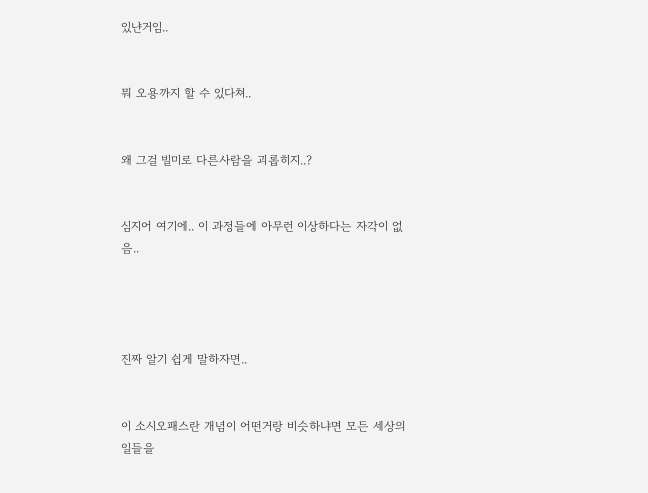있냔거임..


뭐 오용까지 할 수 있다쳐..


왜 그걸 빌미로 다른사람을 괴롭히지..?


심지어 여기에.. 이 과정들에 아무런 이상하다는 자각이 없음..




진짜 알기 쉽게 말하자면..


이 소시오패스란 개념이 어떤거랑 비슷하냐면 모든 세상의 일들을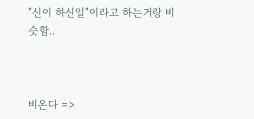"신이 하신일"이라고 하는거랑 비슷함..



비온다 =>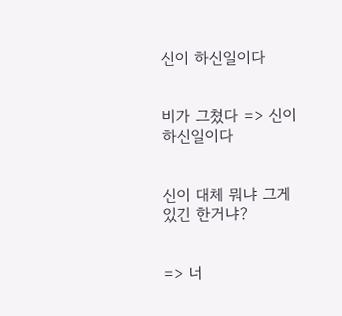신이 하신일이다


비가 그쳤다 => 신이 하신일이다


신이 대체 뭐냐 그게 있긴 한거냐?


=> 너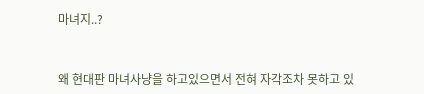마녀지..?



왜 현대판 마녀사냥을 하고있으면서 전혀 자각조차 못하고 있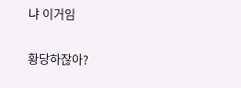냐 이거임


황당하잖아?